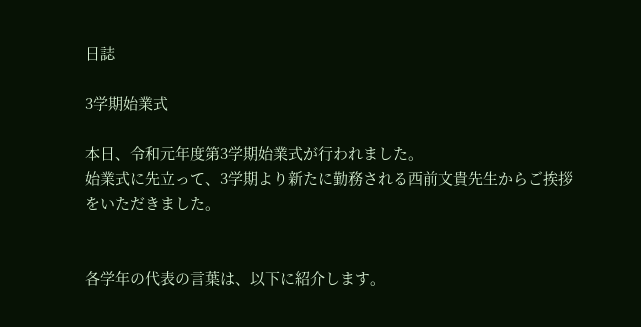日誌

3学期始業式

本日、令和元年度第3学期始業式が行われました。
始業式に先立って、3学期より新たに勤務される西前文貴先生からご挨拶をいただきました。


各学年の代表の言葉は、以下に紹介します。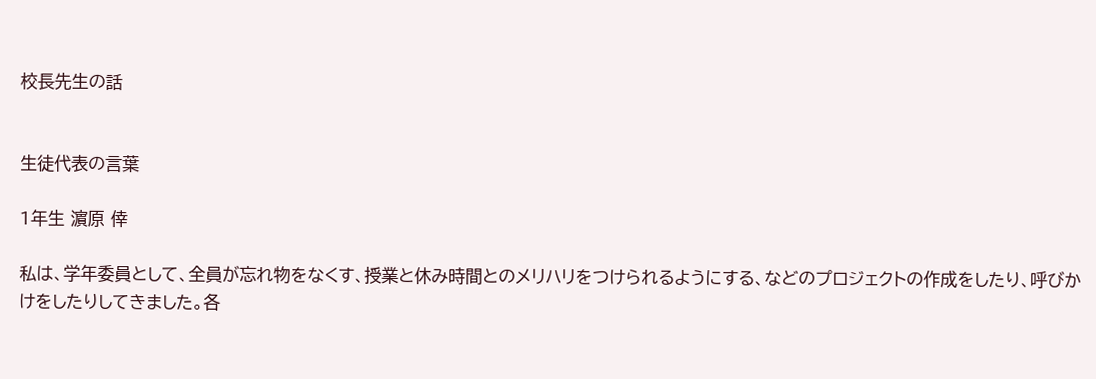校長先生の話


生徒代表の言葉

1年生 濵原 倖

私は、学年委員として、全員が忘れ物をなくす、授業と休み時間とのメリハリをつけられるようにする、などのプロジェクトの作成をしたり、呼びかけをしたりしてきました。各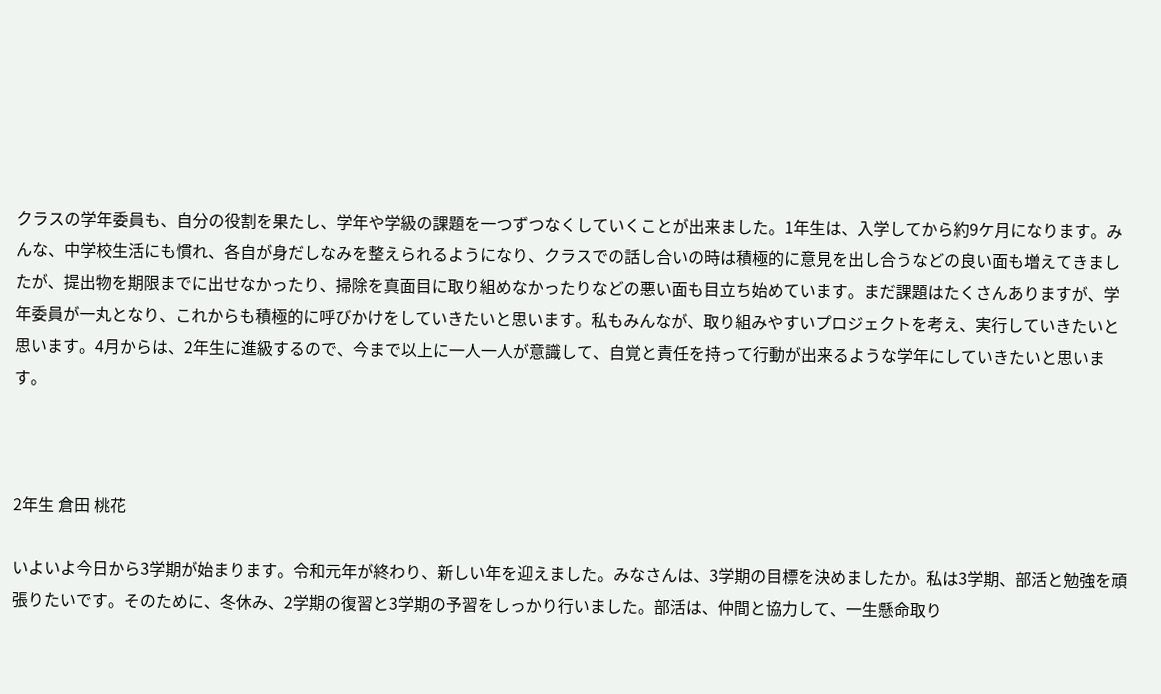クラスの学年委員も、自分の役割を果たし、学年や学級の課題を一つずつなくしていくことが出来ました。1年生は、入学してから約9ケ月になります。みんな、中学校生活にも慣れ、各自が身だしなみを整えられるようになり、クラスでの話し合いの時は積極的に意見を出し合うなどの良い面も増えてきましたが、提出物を期限までに出せなかったり、掃除を真面目に取り組めなかったりなどの悪い面も目立ち始めています。まだ課題はたくさんありますが、学年委員が一丸となり、これからも積極的に呼びかけをしていきたいと思います。私もみんなが、取り組みやすいプロジェクトを考え、実行していきたいと思います。4月からは、2年生に進級するので、今まで以上に一人一人が意識して、自覚と責任を持って行動が出来るような学年にしていきたいと思います。



2年生 倉田 桃花

いよいよ今日から3学期が始まります。令和元年が終わり、新しい年を迎えました。みなさんは、3学期の目標を決めましたか。私は3学期、部活と勉強を頑張りたいです。そのために、冬休み、2学期の復習と3学期の予習をしっかり行いました。部活は、仲間と協力して、一生懸命取り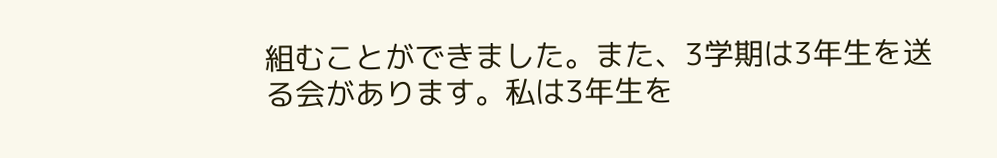組むことができました。また、3学期は3年生を送る会があります。私は3年生を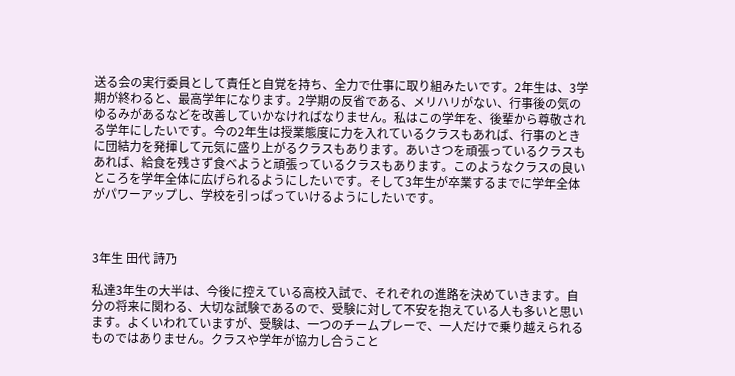送る会の実行委員として責任と自覚を持ち、全力で仕事に取り組みたいです。2年生は、3学期が終わると、最高学年になります。2学期の反省である、メリハリがない、行事後の気のゆるみがあるなどを改善していかなければなりません。私はこの学年を、後輩から尊敬される学年にしたいです。今の2年生は授業態度に力を入れているクラスもあれば、行事のときに団結力を発揮して元気に盛り上がるクラスもあります。あいさつを頑張っているクラスもあれば、給食を残さず食べようと頑張っているクラスもあります。このようなクラスの良いところを学年全体に広げられるようにしたいです。そして3年生が卒業するまでに学年全体がパワーアップし、学校を引っぱっていけるようにしたいです。



3年生 田代 詩乃

私達3年生の大半は、今後に控えている高校入試で、それぞれの進路を決めていきます。自分の将来に関わる、大切な試験であるので、受験に対して不安を抱えている人も多いと思います。よくいわれていますが、受験は、一つのチームプレーで、一人だけで乗り越えられるものではありません。クラスや学年が協力し合うこと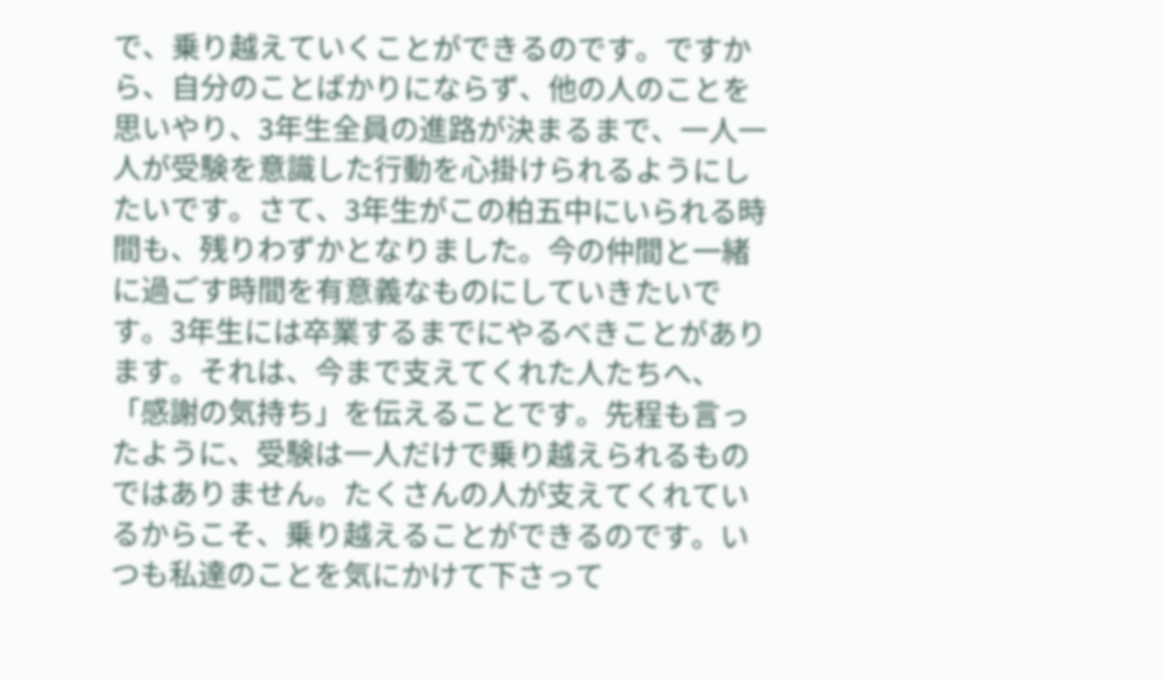で、乗り越えていくことができるのです。ですから、自分のことばかりにならず、他の人のことを思いやり、3年生全員の進路が決まるまで、一人一人が受験を意識した行動を心掛けられるようにしたいです。さて、3年生がこの柏五中にいられる時間も、残りわずかとなりました。今の仲間と一緒に過ごす時間を有意義なものにしていきたいです。3年生には卒業するまでにやるべきことがあります。それは、今まで支えてくれた人たちへ、「感謝の気持ち」を伝えることです。先程も言ったように、受験は一人だけで乗り越えられるものではありません。たくさんの人が支えてくれているからこそ、乗り越えることができるのです。いつも私達のことを気にかけて下さって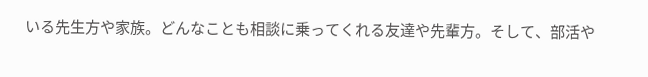いる先生方や家族。どんなことも相談に乗ってくれる友達や先輩方。そして、部活や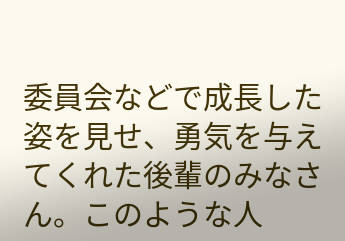委員会などで成長した姿を見せ、勇気を与えてくれた後輩のみなさん。このような人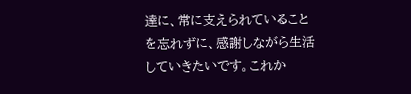達に、常に支えられていることを忘れずに、感謝しながら生活していきたいです。これか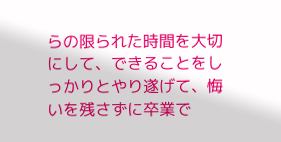らの限られた時間を大切にして、できることをしっかりとやり遂げて、悔いを残さずに卒業で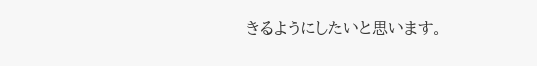きるようにしたいと思います。